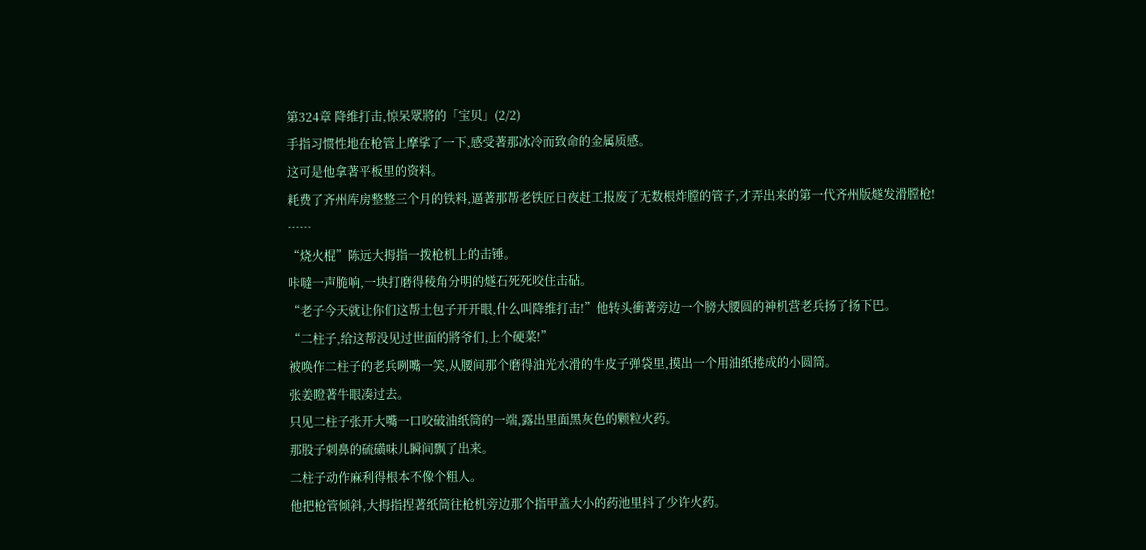第324章 降维打击,惊呆眾將的「宝贝」(2/2)
手指习惯性地在枪管上摩挲了一下,感受著那冰冷而致命的金属质感。
这可是他拿著平板里的资料。
耗费了齐州库房整整三个月的铁料,逼著那帮老铁匠日夜赶工报废了无数根炸膛的管子,才弄出来的第一代齐州版燧发滑膛枪!
……
“烧火棍”陈远大拇指一拨枪机上的击锤。
咔噠一声脆响,一块打磨得稜角分明的燧石死死咬住击砧。
“老子今天就让你们这帮土包子开开眼,什么叫降维打击!”他转头衝著旁边一个膀大腰圆的神机营老兵扬了扬下巴。
“二柱子,给这帮没见过世面的將爷们,上个硬菜!”
被唤作二柱子的老兵咧嘴一笑,从腰间那个磨得油光水滑的牛皮子弹袋里,摸出一个用油纸捲成的小圆筒。
张姜瞪著牛眼凑过去。
只见二柱子张开大嘴一口咬破油纸筒的一端,露出里面黑灰色的颗粒火药。
那股子刺鼻的硫磺味儿瞬间飘了出来。
二柱子动作麻利得根本不像个粗人。
他把枪管倾斜,大拇指捏著纸筒往枪机旁边那个指甲盖大小的药池里抖了少许火药。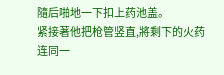隨后啪地一下扣上药池盖。
紧接著他把枪管竖直,將剩下的火药连同一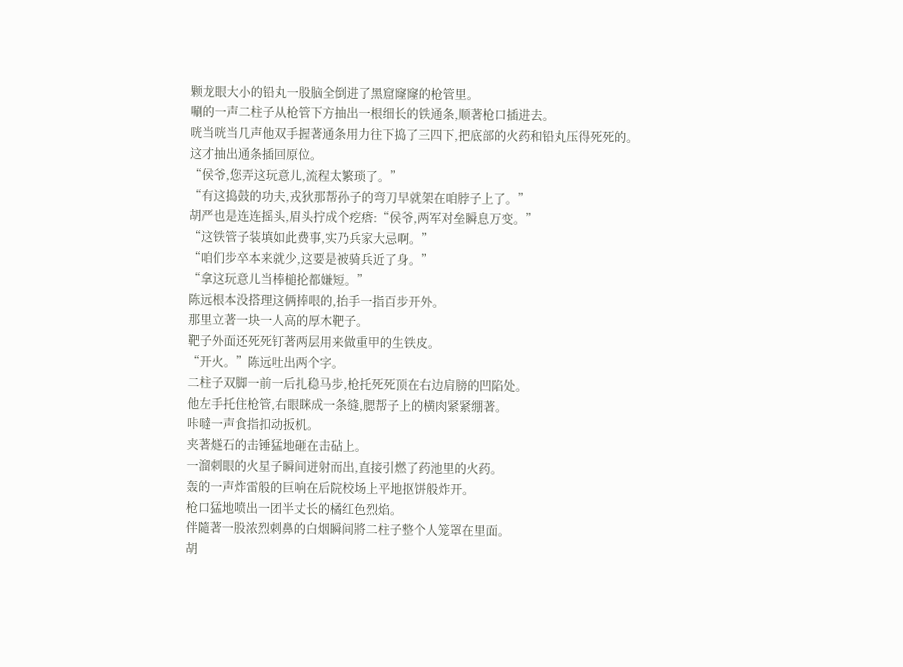颗龙眼大小的铅丸一股脑全倒进了黑窟窿窿的枪管里。
唰的一声二柱子从枪管下方抽出一根细长的铁通条,顺著枪口插进去。
咣当咣当几声他双手握著通条用力往下捣了三四下,把底部的火药和铅丸压得死死的。
这才抽出通条插回原位。
“侯爷,您弄这玩意儿,流程太繁琐了。”
“有这捣鼓的功夫,戎狄那帮孙子的弯刀早就架在咱脖子上了。”
胡严也是连连摇头,眉头拧成个疙瘩:“侯爷,两军对垒瞬息万变。”
“这铁管子装填如此费事,实乃兵家大忌啊。”
“咱们步卒本来就少,这要是被骑兵近了身。”
“拿这玩意儿当棒槌抡都嫌短。”
陈远根本没搭理这俩捧哏的,抬手一指百步开外。
那里立著一块一人高的厚木靶子。
靶子外面还死死钉著两层用来做重甲的生铁皮。
“开火。”陈远吐出两个字。
二柱子双脚一前一后扎稳马步,枪托死死顶在右边肩膀的凹陷处。
他左手托住枪管,右眼眯成一条缝,腮帮子上的横肉紧紧绷著。
咔噠一声食指扣动扳机。
夹著燧石的击锤猛地砸在击砧上。
一溜刺眼的火星子瞬间迸射而出,直接引燃了药池里的火药。
轰的一声炸雷般的巨响在后院校场上平地抠饼般炸开。
枪口猛地喷出一团半丈长的橘红色烈焰。
伴隨著一股浓烈刺鼻的白烟瞬间將二柱子整个人笼罩在里面。
胡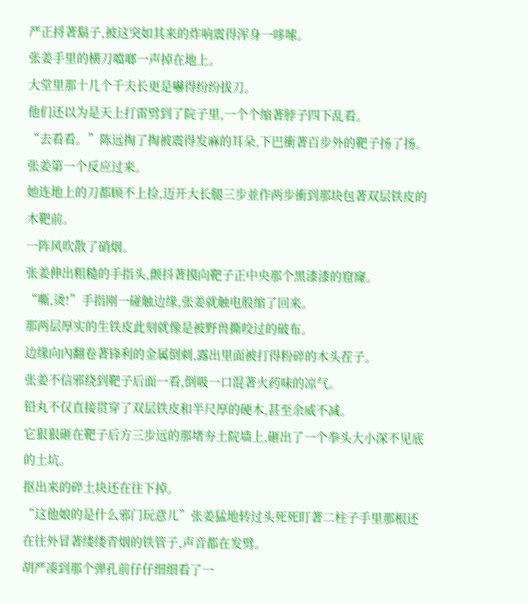严正捋著鬍子,被这突如其来的炸响震得浑身一哆嗦。
张姜手里的横刀噹啷一声掉在地上。
大堂里那十几个千夫长更是嚇得纷纷拔刀。
他们还以为是天上打雷劈到了院子里,一个个缩著脖子四下乱看。
“去看看。”陈远掏了掏被震得发麻的耳朵,下巴衝著百步外的靶子扬了扬。
张姜第一个反应过来。
她连地上的刀都顾不上捡,迈开大长腿三步並作两步衝到那块包著双层铁皮的木靶前。
一阵风吹散了硝烟。
张姜伸出粗糙的手指头,颤抖著摸向靶子正中央那个黑漆漆的窟窿。
“嘶,烫!”手指刚一碰触边缘,张姜就触电般缩了回来。
那两层厚实的生铁皮此刻就像是被野兽撕咬过的破布。
边缘向內翻卷著锋利的金属倒刺,露出里面被打得粉碎的木头茬子。
张姜不信邪绕到靶子后面一看,倒吸一口混著火药味的凉气。
铅丸不仅直接贯穿了双层铁皮和半尺厚的硬木,甚至余威不减。
它狠狠砸在靶子后方三步远的那堵夯土院墙上,砸出了一个拳头大小深不见底的土坑。
抠出来的碎土块还在往下掉。
“这他娘的是什么邪门玩意儿”张姜猛地转过头死死盯著二柱子手里那根还在往外冒著缕缕青烟的铁管子,声音都在发劈。
胡严凑到那个弹孔前仔仔细细看了一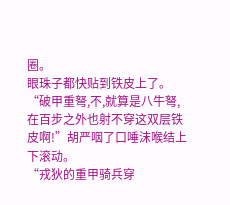圈。
眼珠子都快贴到铁皮上了。
“破甲重弩,不,就算是八牛弩,在百步之外也射不穿这双层铁皮啊!”胡严咽了口唾沫喉结上下滚动。
“戎狄的重甲骑兵穿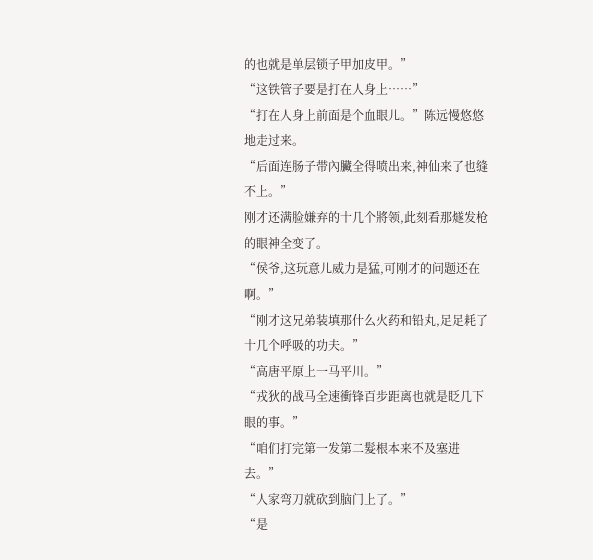的也就是单层锁子甲加皮甲。”
“这铁管子要是打在人身上……”
“打在人身上前面是个血眼儿。”陈远慢悠悠地走过来。
“后面连肠子带內臟全得喷出来,神仙来了也缝不上。”
刚才还满脸嫌弃的十几个將领,此刻看那燧发枪的眼神全变了。
“侯爷,这玩意儿威力是猛,可刚才的问题还在啊。”
“刚才这兄弟装填那什么火药和铅丸,足足耗了十几个呼吸的功夫。”
“高唐平原上一马平川。”
“戎狄的战马全速衝锋百步距离也就是眨几下眼的事。”
“咱们打完第一发第二髮根本来不及塞进去。”
“人家弯刀就砍到脑门上了。”
“是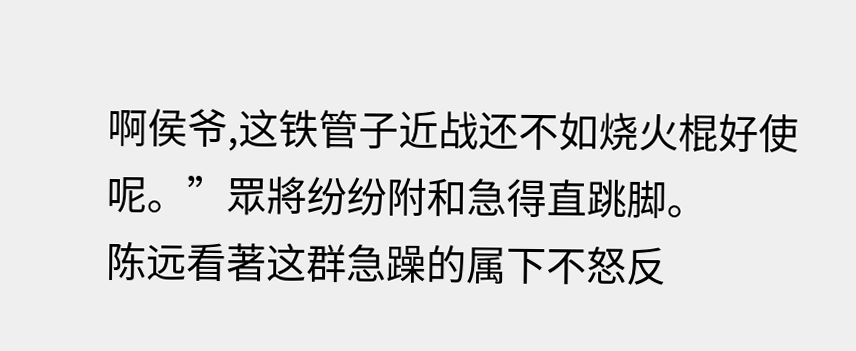啊侯爷,这铁管子近战还不如烧火棍好使呢。”眾將纷纷附和急得直跳脚。
陈远看著这群急躁的属下不怒反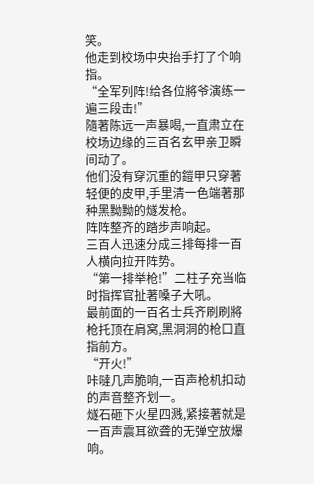笑。
他走到校场中央抬手打了个响指。
“全军列阵!给各位將爷演练一遍三段击!”
隨著陈远一声暴喝,一直肃立在校场边缘的三百名玄甲亲卫瞬间动了。
他们没有穿沉重的鎧甲只穿著轻便的皮甲,手里清一色端著那种黑黝黝的燧发枪。
阵阵整齐的踏步声响起。
三百人迅速分成三排每排一百人横向拉开阵势。
“第一排举枪!”二柱子充当临时指挥官扯著嗓子大吼。
最前面的一百名士兵齐刷刷將枪托顶在肩窝,黑洞洞的枪口直指前方。
“开火!”
咔噠几声脆响,一百声枪机扣动的声音整齐划一。
燧石砸下火星四溅,紧接著就是一百声震耳欲聋的无弹空放爆响。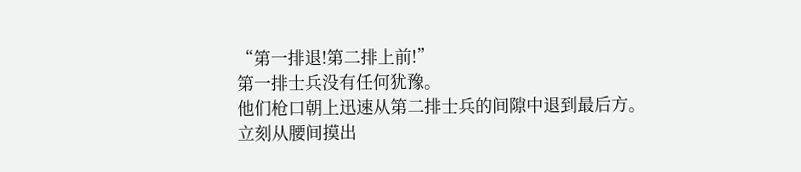“第一排退!第二排上前!”
第一排士兵没有任何犹豫。
他们枪口朝上迅速从第二排士兵的间隙中退到最后方。
立刻从腰间摸出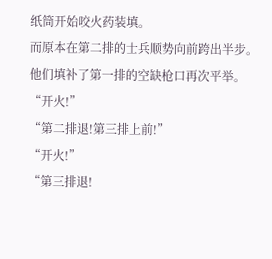纸筒开始咬火药装填。
而原本在第二排的士兵顺势向前跨出半步。
他们填补了第一排的空缺枪口再次平举。
“开火!”
“第二排退!第三排上前!”
“开火!”
“第三排退!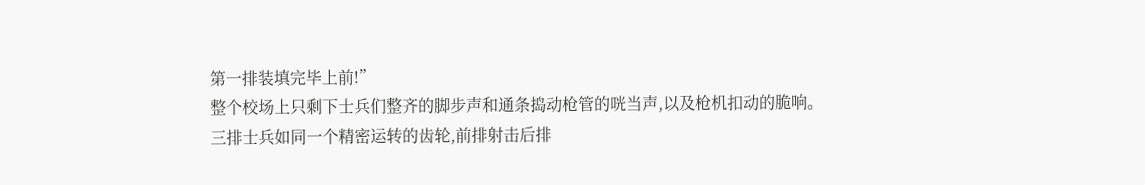第一排装填完毕上前!”
整个校场上只剩下士兵们整齐的脚步声和通条捣动枪管的咣当声,以及枪机扣动的脆响。
三排士兵如同一个精密运转的齿轮,前排射击后排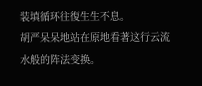装填循环往復生生不息。
胡严呆呆地站在原地看著这行云流水般的阵法变换。